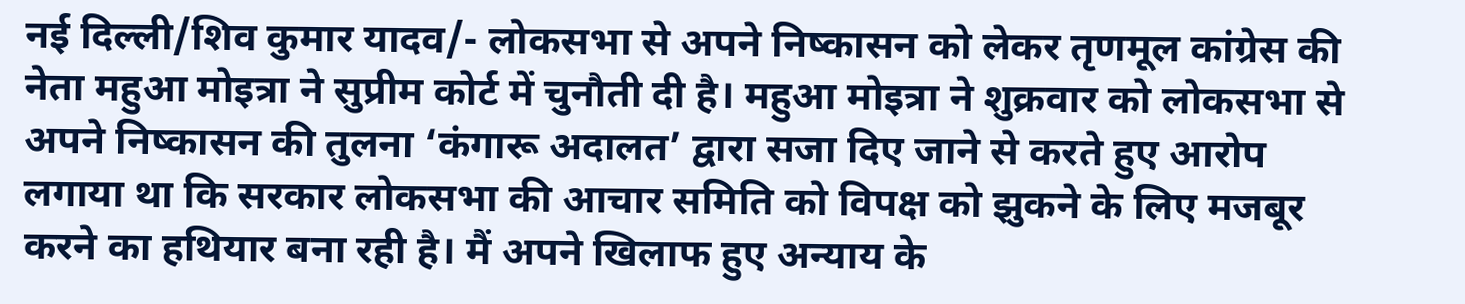नई दिल्ली/शिव कुमार यादव/- लोकसभा से अपने निष्कासन को लेकर तृणमूल कांग्रेस की नेता महुआ मोइत्रा ने सुप्रीम कोर्ट में चुनौती दी है। महुआ मोइत्रा ने शुक्रवार को लोकसभा से अपने निष्कासन की तुलना ‘कंगारू अदालत’ द्वारा सजा दिए जाने से करते हुए आरोप लगाया था कि सरकार लोकसभा की आचार समिति को विपक्ष को झुकने के लिए मजबूर करने का हथियार बना रही है। मैं अपने खिलाफ हुए अन्याय के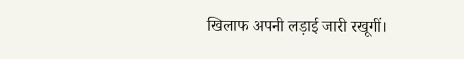खिलाफ अपनी लड़ाई जारी रखूगीं।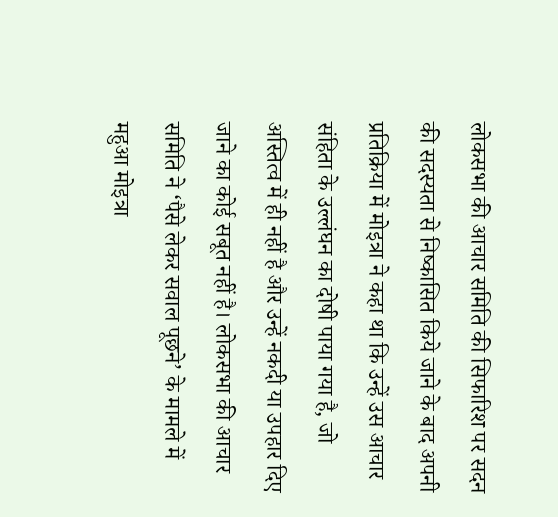लोकसभा की आचार समिति की सिफारिश पर सदन की सदस्यता से निष्कासित किये जाने के बाद अपनी प्रतिक्रिया में मोइत्रा ने कहा था कि उन्हें उस आचार संहिता के उल्लंघन का दोषी पाया गया है, जो अस्तित्व में ही नहीं है और उन्हें नकदी या उपहार दिए जाने का कोई सबूत नहीं है। लोकसभा की आचार समिति ने ‘पैसे लेकर सवाल पूछने’ के मामले में महुआ मोइत्रा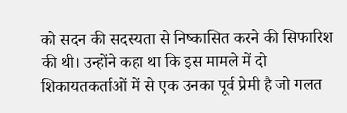को सदन की सदस्यता से निष्कासित करने की सिफारिश की थी। उन्होंने कहा था कि इस मामले में दो शिकायतकर्ताओं में से एक उनका पूर्व प्रेमी है जो गलत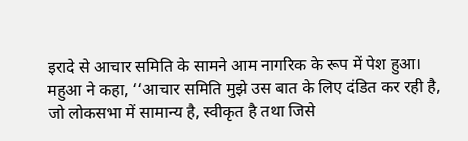इरादे से आचार समिति के सामने आम नागरिक के रूप में पेश हुआ।
महुआ ने कहा, ‘‘आचार समिति मुझे उस बात के लिए दंडित कर रही है, जो लोकसभा में सामान्य है, स्वीकृत है तथा जिसे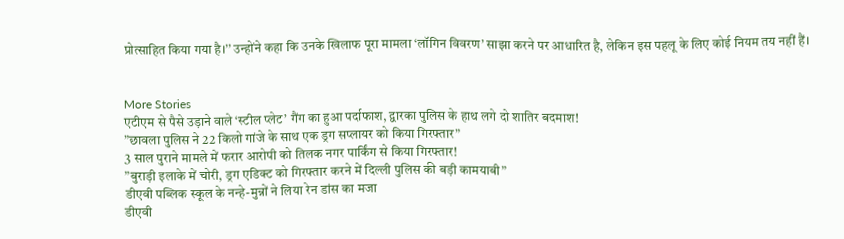प्रोत्साहित किया गया है।’’ उन्होंने कहा कि उनके खिलाफ पूरा मामला ‘लॉगिन विवरण’ साझा करने पर आधारित है, लेकिन इस पहलू के लिए कोई नियम तय नहीं हैं।


More Stories
एटीएम से पैसे उड़ाने वाले ‘स्टील प्लेट’ गैंग का हुआ पर्दाफाश, द्वारका पुलिस के हाथ लगे दो शातिर बदमाश!
”छावला पुलिस ने 22 किलो गांजे के साथ एक ड्रग सप्लायर को किया गिरफ्तार”
3 साल पुराने मामले में फरार आरोपी को तिलक नगर पार्किंग से किया गिरफ्तार!
”बुराड़ी इलाके में चोरी, ड्रग एडिक्ट को गिरफ्तार करने में दिल्ली पुलिस की बड़ी कामयाबी”
डीएवी पब्लिक स्कूल के नन्हे-मुन्नों ने लिया रेन डांस का मजा
डीएवी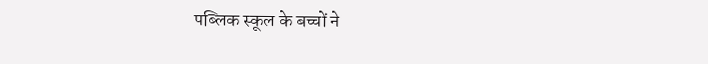पब्लिक स्कूल के बच्चों ने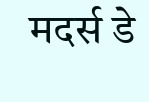मदर्स डे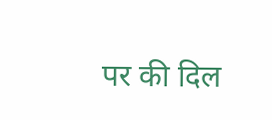पर की दिल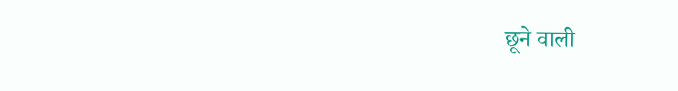छूने वाली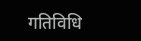गतिविधि